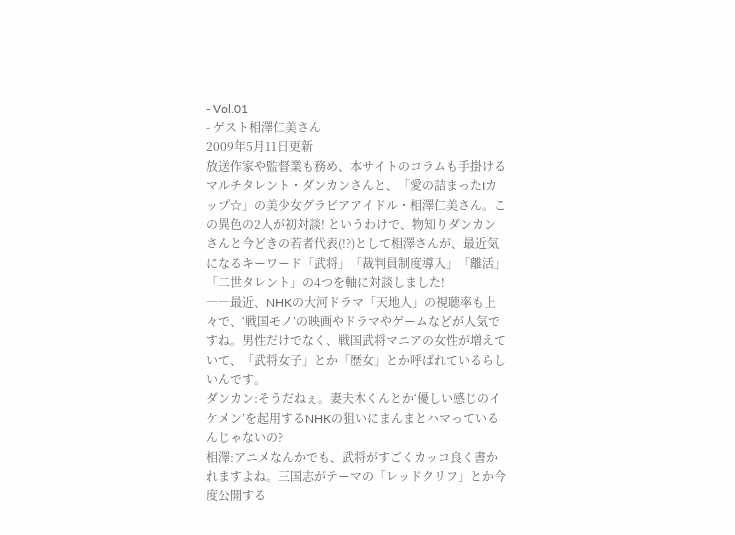- Vol.01
- ゲスト相澤仁美さん
2009年5月11日更新
放送作家や監督業も務め、本サイトのコラムも手掛けるマルチタレント・ダンカンさんと、「愛の詰まったIカップ☆」の美少女グラビアアイドル・相澤仁美さん。この異色の2人が初対談! というわけで、物知りダンカンさんと今どきの若者代表(!?)として相澤さんが、最近気になるキーワード「武将」「裁判員制度導入」「離活」「二世タレント」の4つを軸に対談しました!
――最近、NHKの大河ドラマ「天地人」の視聴率も上々で、‘戦国モノ’の映画やドラマやゲームなどが人気ですね。男性だけでなく、戦国武将マニアの女性が増えていて、「武将女子」とか「歴女」とか呼ばれているらしいんです。
ダンカン:そうだねぇ。妻夫木くんとか‘優しい感じのイケメン’を起用するNHKの狙いにまんまとハマっているんじゃないの?
相澤:アニメなんかでも、武将がすごくカッコ良く書かれますよね。三国志がテーマの「レッドクリフ」とか今度公開する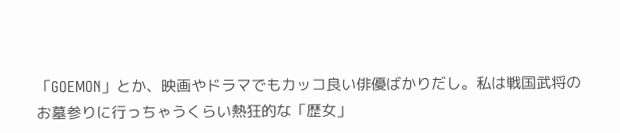「GOEMON」とか、映画やドラマでもカッコ良い俳優ばかりだし。私は戦国武将のお墓参りに行っちゃうくらい熱狂的な「歴女」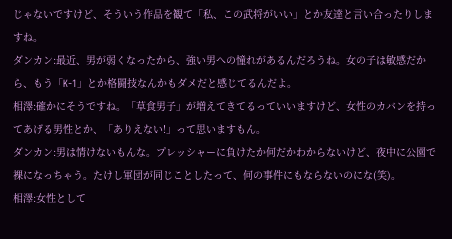じゃないですけど、そういう作品を観て「私、この武将がいい」とか友達と言い合ったりしますね。
ダンカン:最近、男が弱くなったから、強い男への憧れがあるんだろうね。女の子は敏感だから、もう「K-1」とか格闘技なんかもダメだと感じてるんだよ。
相澤:確かにそうですね。「草食男子」が増えてきてるっていいますけど、女性のカバンを持ってあげる男性とか、「ありえない!」って思いますもん。
ダンカン:男は情けないもんな。プレッシャーに負けたか何だかわからないけど、夜中に公園で裸になっちゃう。たけし軍団が同じことしたって、何の事件にもならないのにな(笑)。
相澤:女性として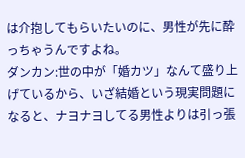は介抱してもらいたいのに、男性が先に酔っちゃうんですよね。
ダンカン:世の中が「婚カツ」なんて盛り上げているから、いざ結婚という現実問題になると、ナヨナヨしてる男性よりは引っ張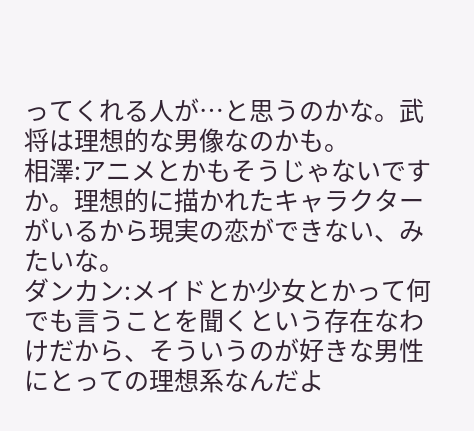ってくれる人が…と思うのかな。武将は理想的な男像なのかも。
相澤:アニメとかもそうじゃないですか。理想的に描かれたキャラクターがいるから現実の恋ができない、みたいな。
ダンカン:メイドとか少女とかって何でも言うことを聞くという存在なわけだから、そういうのが好きな男性にとっての理想系なんだよ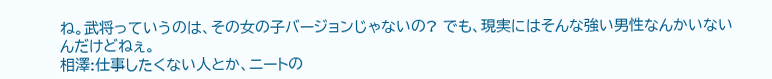ね。武将っていうのは、その女の子バージョンじゃないの? でも、現実にはそんな強い男性なんかいないんだけどねぇ。
相澤:仕事したくない人とか、ニートの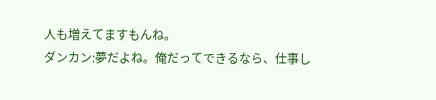人も増えてますもんね。
ダンカン:夢だよね。俺だってできるなら、仕事し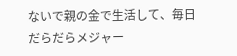ないで親の金で生活して、毎日だらだらメジャー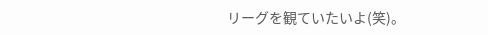リーグを観ていたいよ(笑)。